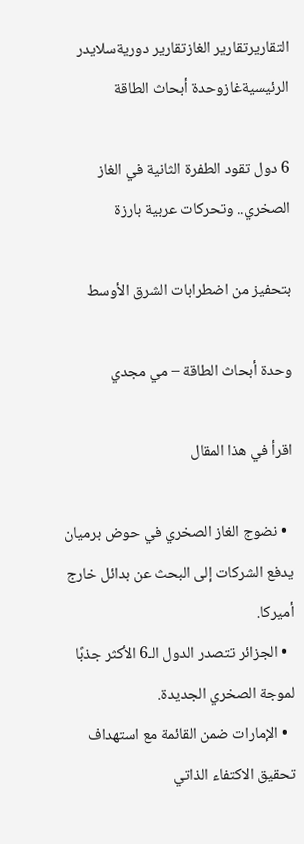التقاريرتقارير الغازتقارير دوريةسلايدر الرئيسيةغازوحدة أبحاث الطاقة

6 دول تقود الطفرة الثانية في الغاز الصخري.. وتحركات عربية بارزة

بتحفيز من اضطرابات الشرق الأوسط

وحدة أبحاث الطاقة – مي مجدي

اقرأ في هذا المقال

  • نضوج الغاز الصخري في حوض برميان يدفع الشركات إلى البحث عن بدائل خارج أميركا.
  • الجزائر تتصدر الدول الـ6 الأكثر جذبًا لموجة الصخري الجديدة.
  • الإمارات ضمن القائمة مع استهداف تحقيق الاكتفاء الذاتي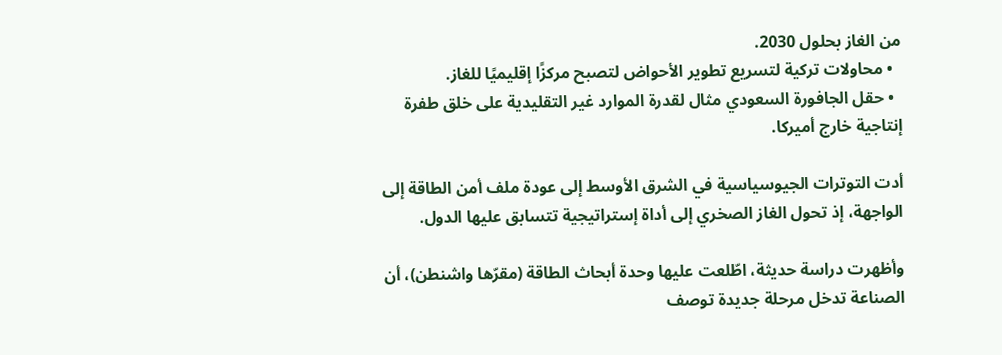من الغاز بحلول 2030.
  • محاولات تركية لتسريع تطوير الأحواض لتصبح مركزًا إقليميًا للغاز.
  • حقل الجافورة السعودي مثال لقدرة الموارد غير التقليدية على خلق طفرة إنتاجية خارج أميركا.

أدت التوترات الجيوسياسية في الشرق الأوسط إلى عودة ملف أمن الطاقة إلى الواجهة، إذ تحول الغاز الصخري إلى أداة إستراتيجية تتسابق عليها الدول.

وأظهرت دراسة حديثة، اطّلعت عليها وحدة أبحاث الطاقة (مقرّها واشنطن)، أن الصناعة تدخل مرحلة جديدة توصف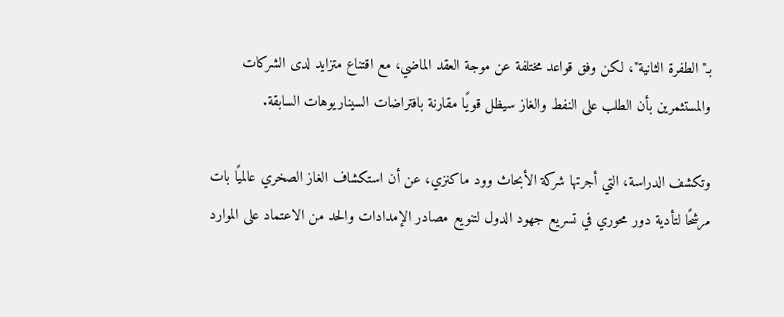بـ"الطفرة الثانية"، لكن وفق قواعد مختلفة عن موجة العقد الماضي، مع اقتناع متزايد لدى الشركات والمستثمرين بأن الطلب على النفط والغاز سيظل قويًا مقارنة بافتراضات السيناريوهات السابقة.

وتكشف الدراسة، التي أجرتها شركة الأبحاث وود ماكنزي، عن أن استكشاف الغاز الصخري عالميًا بات مرشحًا لتأدية دور محوري في تسريع جهود الدول لتنويع مصادر الإمدادات والحد من الاعتماد على الموارد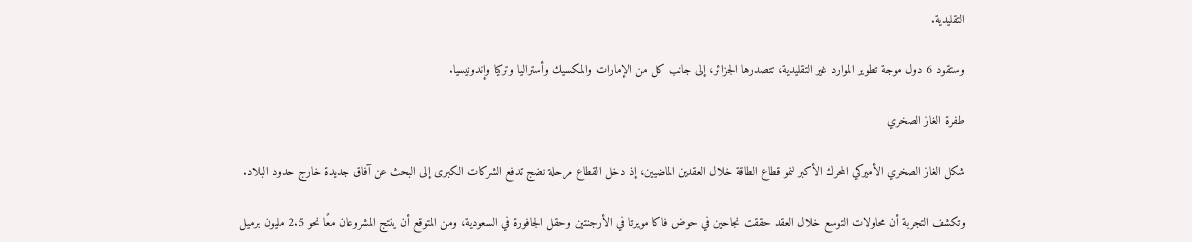التقليدية.

وستقود 6 دول موجة تطوير الموارد غير التقليدية، تتصدرها الجزائر، إلى جانب كل من الإمارات والمكسيك وأستراليا وتركيا وإندونيسيا.

طفرة الغاز الصخري

شكل الغاز الصخري الأميركي المحرك الأكبر لنمو قطاع الطاقة خلال العقدين الماضيين، إذ دخل القطاع مرحلة نضج تدفع الشركات الكبرى إلى البحث عن آفاق جديدة خارج حدود البلاد.

وتكشف التجربة أن محاولات التوسع خلال العقد حققت نجاحين في حوض فاكا مويرتا في الأرجنتين وحقل الجافورة في السعودية، ومن المتوقع أن ينتج المشروعان معًا نحو 2.5 مليون برميل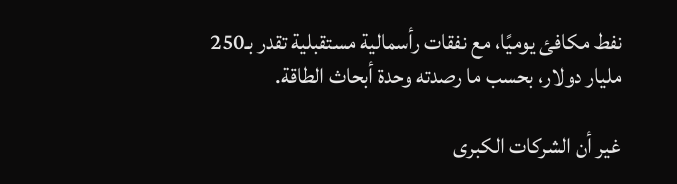نفط مكافئ يوميًا، مع نفقات رأسمالية مستقبلية تقدر بـ250 مليار دولار، بحسب ما رصدته وحدة أبحاث الطاقة.

غير أن الشركات الكبرى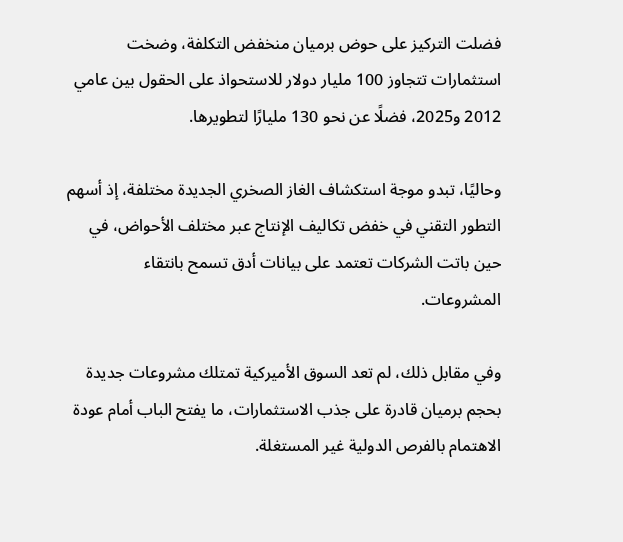فضلت التركيز على حوض برميان منخفض التكلفة، وضخت استثمارات تتجاوز 100 مليار دولار للاستحواذ على الحقول بين عامي 2012 و2025، فضلًا عن نحو 130 مليارًا لتطويرها.

وحاليًا، تبدو موجة استكشاف الغاز الصخري الجديدة مختلفة، إذ أسهم التطور التقني في خفض تكاليف الإنتاج عبر مختلف الأحواض، في حين باتت الشركات تعتمد على بيانات أدق تسمح بانتقاء المشروعات.

وفي مقابل ذلك، لم تعد السوق الأميركية تمتلك مشروعات جديدة بحجم برميان قادرة على جذب الاستثمارات، ما يفتح الباب أمام عودة الاهتمام بالفرص الدولية غير المستغلة.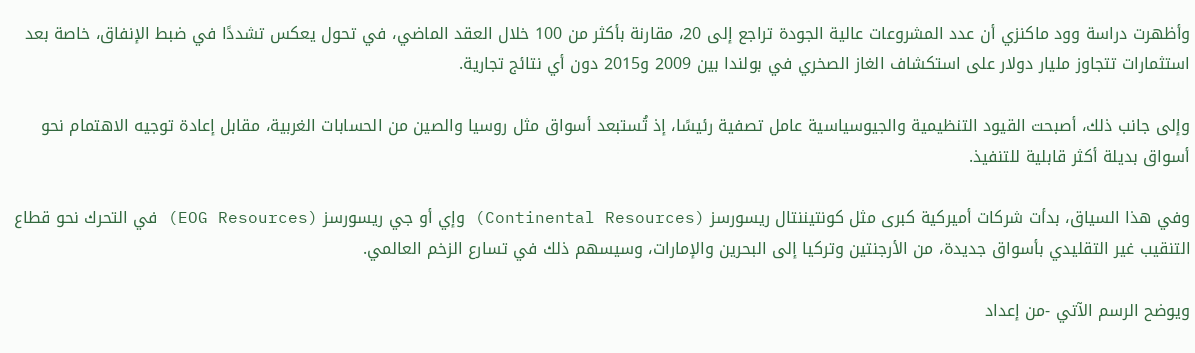وأظهرت دراسة وود ماكنزي أن عدد المشروعات عالية الجودة تراجع إلى 20، مقارنة بأكثر من 100 خلال العقد الماضي، في تحول يعكس تشددًا في ضبط الإنفاق، خاصة بعد استثمارات تتجاوز مليار دولار على استكشاف الغاز الصخري في بولندا بين 2009 و2015 دون أي نتائج تجارية.

وإلى جانب ذلك، أصبحت القيود التنظيمية والجيوسياسية عامل تصفية رئيسًا، إذ تُستبعد أسواق مثل روسيا والصين من الحسابات الغربية، مقابل إعادة توجيه الاهتمام نحو أسواق بديلة أكثر قابلية للتنفيذ.

وفي هذا السياق، بدأت شركات أميركية كبرى مثل كونتيننتال ريسورسز (Continental Resources) وإي أو جي ريسورسز (EOG Resources) في التحرك نحو قطاع التنقيب غير التقليدي بأسواق جديدة، من الأرجنتين وتركيا إلى البحرين والإمارات، وسيسهم ذلك في تسارع الزخم العالمي.

ويوضح الرسم الآتي -من إعداد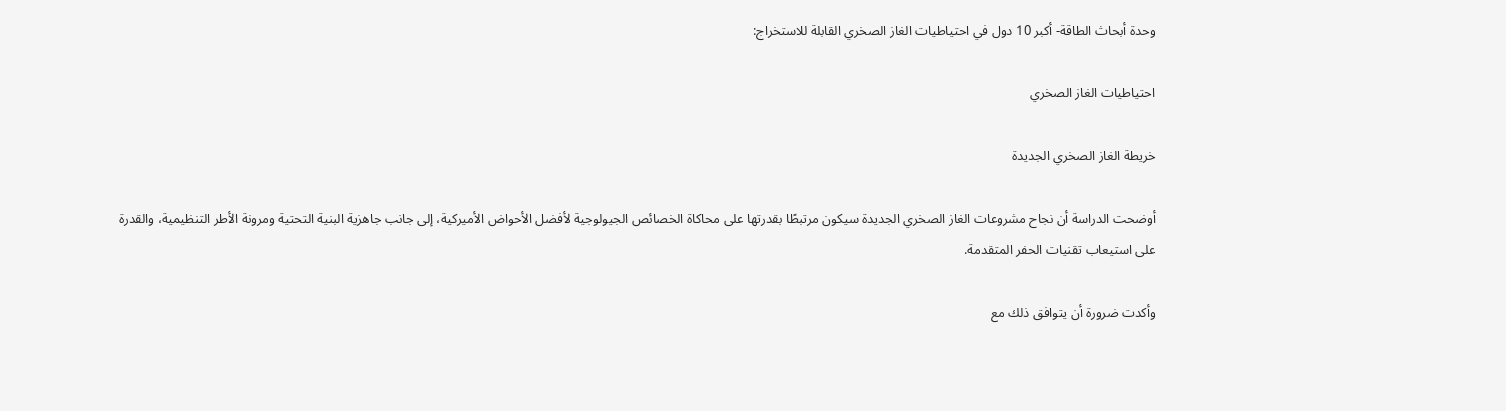وحدة أبحاث الطاقة- أكبر 10 دول في احتياطيات الغاز الصخري القابلة للاستخراج:

احتياطيات الغاز الصخري

خريطة الغاز الصخري الجديدة

أوضحت الدراسة أن نجاح مشروعات الغاز الصخري الجديدة سيكون مرتبطًا بقدرتها على محاكاة الخصائص الجيولوجية لأفضل الأحواض الأميركية، إلى جانب جاهزية البنية التحتية ومرونة الأطر التنظيمية، والقدرة على استيعاب تقنيات الحفر المتقدمة.

وأكدت ضرورة أن يتوافق ذلك مع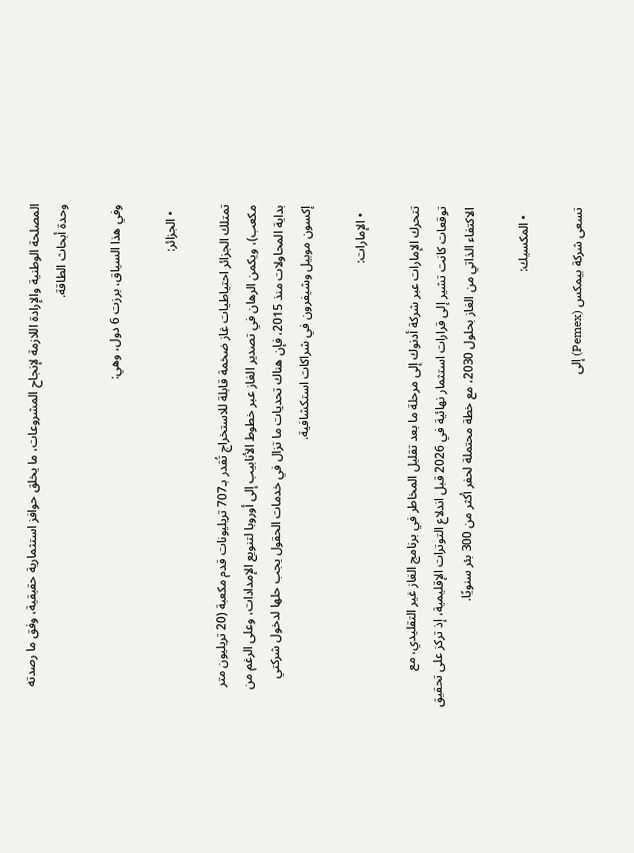المصلحة الوطنية والإرادة اللازمة لإنجاح المشروعات، ما يخلق حوافز استثمارية حقيقية، وفق ما رصدته وحدة أبحاث الطاقة.

وفي هذا السياق، برزت 6 دول، وهي:

  • الجزائر:

تمتلك الجزائر احتياطيات غاز ضخمة قابلة للاستخراج تُقدر بـ707 تريليونات قدم مكعبة (20 تريليون متر مكعب)، ويكمن الرهان في تصدير الغاز عبر خطوط الأنابيب إلى أوروبا لتنويع الإمدادات، وعلى الرغم من بداية المحاولات منذ 2015، فإن هناك تحديات ما تزال في خدمات الحقول يجب حلها لدخول شركتي إكسون موبيل وشيفرون في شراكات استكشافية.

  • الإمارات:

تتحرك الإمارات عبر شركة أدنوك إلى مرحلة ما بعد تقليل المخاطر في برنامج الغاز غير التقليدي، مع توقعات كانت تشير إلى قرارات استثمار نهائية في 2026 قبل اندلاع التوترات الإقليمية، إذ تركز على تحقيق الاكتفاء الذاتي من الغاز بحلول 2030، مع خطة محتملة لحفر أكثر من 300 بئر سنويًا.

  • المكسيك:

تسعى شركة بيمكس (Pemex) إلى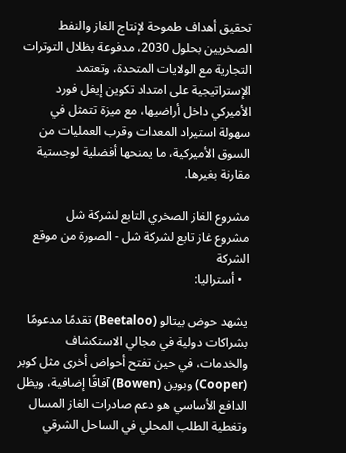تحقيق أهداف طموحة لإنتاج الغاز والنفط الصخريين بحلول 2030، مدفوعة بظلال التوترات التجارية مع الولايات المتحدة، وتعتمد الإستراتيجية على امتداد تكوين إيغل فورد الأميركي داخل أراضيها، مع ميزة تتمثل في سهولة استيراد المعدات وقرب العمليات من السوق الأميركية، ما يمنحها أفضلية لوجستية مقارنة بغيرها.

مشروع الغاز الصخري التابع لشركة شل
مشروع غاز تابع لشركة شل - الصورة من موقع الشركة
  • أستراليا:

يشهد حوض بيتالو (Beetaloo) تقدمًا مدعومًا بشراكات دولية في مجالي الاستكشاف والخدمات، في حين تفتح أحواض أخرى مثل كوبر (Cooper) وبوين (Bowen) آفاقًا إضافية، ويظل الدافع الأساسي هو دعم صادرات الغاز المسال وتغطية الطلب المحلي في الساحل الشرقي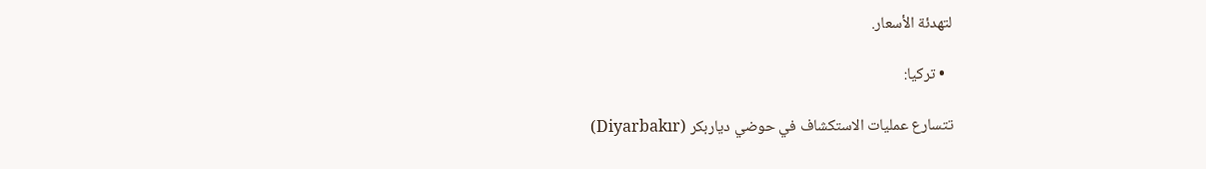لتهدئة الأسعار.

  • تركيا:

تتسارع عمليات الاستكشاف في حوضي دياربكر (Diyarbakır)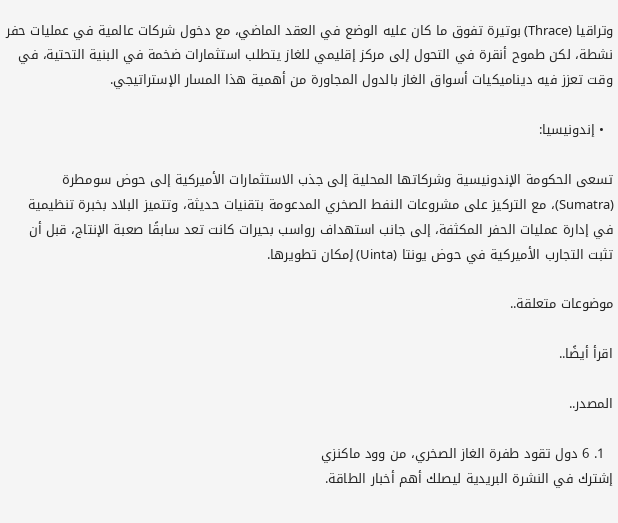وتراقيا (Thrace) بوتيرة تفوق ما كان عليه الوضع في العقد الماضي، مع دخول شركات عالمية في عمليات حفر نشطة، لكن طموح أنقرة في التحول إلى مركز إقليمي للغاز يتطلب استثمارات ضخمة في البنية التحتية، في وقت تعزز فيه ديناميكيات أسواق الغاز بالدول المجاورة من أهمية هذا المسار الإستراتيجي.

  • إندونيسيا:

تسعى الحكومة الإندونيسية وشركاتها المحلية إلى جذب الاستثمارات الأميركية إلى حوض سومطرة (Sumatra)، مع التركيز على مشروعات النفط الصخري المدعومة بتقنيات حديثة، وتتميز البلاد بخبرة تنظيمية في إدارة عمليات الحفر المكثفة، إلى جانب استهداف رواسب بحيرات كانت تعد سابقًا صعبة الإنتاج، قبل أن تثبت التجارب الأميركية في حوض يونتا (Uinta) إمكان تطويرها.

موضوعات متعلقة..

اقرأ أيضًا..

المصدر..

  1. 6 دول تقود طفرة الغاز الصخري، من وود ماكنزي
إشترك في النشرة البريدية ليصلك أهم أخبار الطاقة.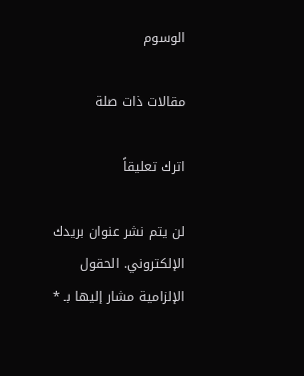الوسوم

مقالات ذات صلة

اترك تعليقاً

لن يتم نشر عنوان بريدك الإلكتروني. الحقول الإلزامية مشار إليها بـ *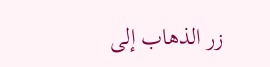زر الذهاب إلى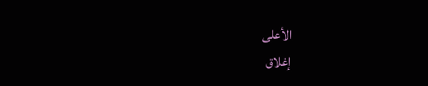الأعلى
إغلاق